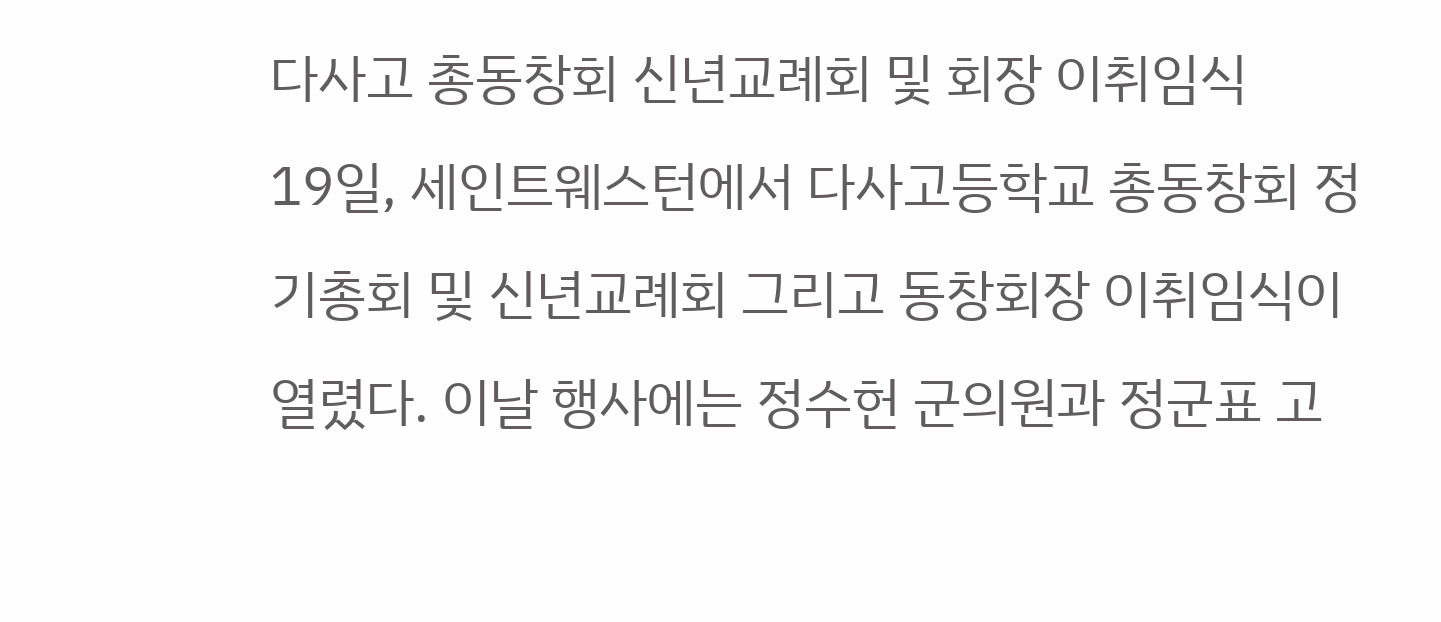다사고 총동창회 신년교례회 및 회장 이취임식
19일, 세인트웨스턴에서 다사고등학교 총동창회 정기총회 및 신년교례회 그리고 동창회장 이취임식이 열렸다. 이날 행사에는 정수헌 군의원과 정군표 고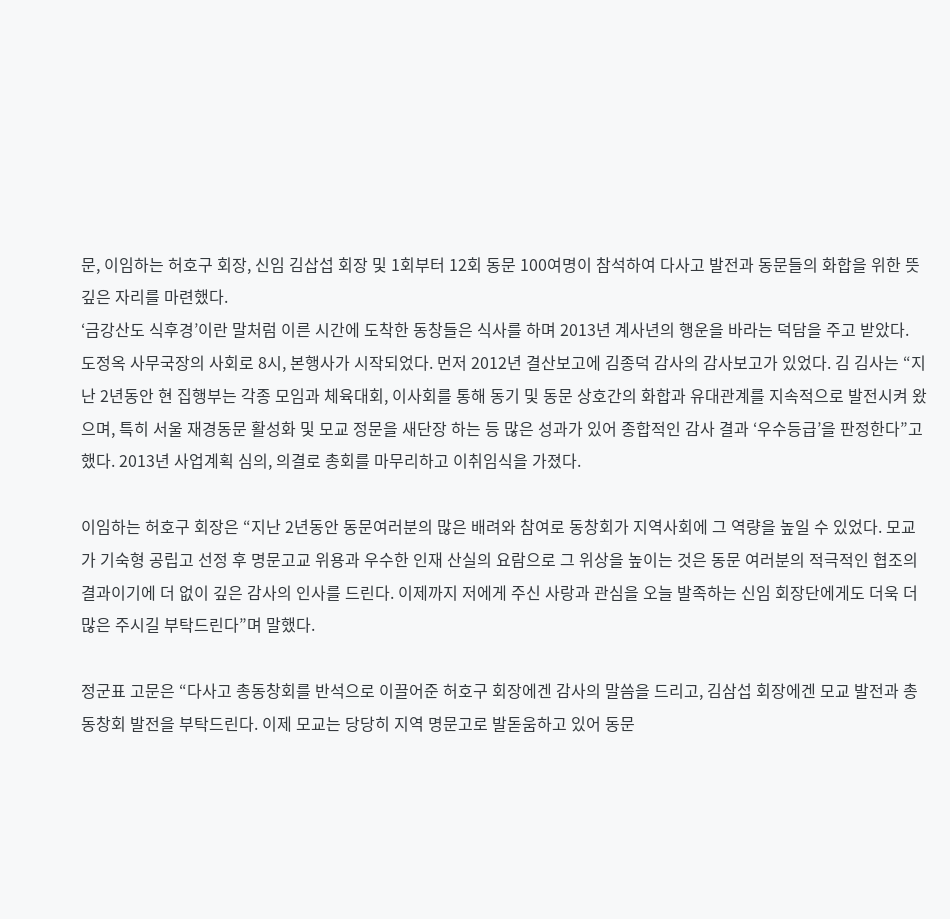문, 이임하는 허호구 회장, 신임 김삽섭 회장 및 1회부터 12회 동문 100여명이 참석하여 다사고 발전과 동문들의 화합을 위한 뜻깊은 자리를 마련했다.
‘금강산도 식후경’이란 말처럼 이른 시간에 도착한 동창들은 식사를 하며 2013년 계사년의 행운을 바라는 덕담을 주고 받았다.
도정옥 사무국장의 사회로 8시, 본행사가 시작되었다. 먼저 2012년 결산보고에 김종덕 감사의 감사보고가 있었다. 김 김사는 “지난 2년동안 현 집행부는 각종 모임과 체육대회, 이사회를 통해 동기 및 동문 상호간의 화합과 유대관계를 지속적으로 발전시켜 왔으며, 특히 서울 재경동문 활성화 및 모교 정문을 새단장 하는 등 많은 성과가 있어 종합적인 감사 결과 ‘우수등급’을 판정한다”고 했다. 2013년 사업계획 심의, 의결로 총회를 마무리하고 이취임식을 가졌다.

이임하는 허호구 회장은 “지난 2년동안 동문여러분의 많은 배려와 참여로 동창회가 지역사회에 그 역량을 높일 수 있었다. 모교가 기숙형 공립고 선정 후 명문고교 위용과 우수한 인재 산실의 요람으로 그 위상을 높이는 것은 동문 여러분의 적극적인 협조의 결과이기에 더 없이 깊은 감사의 인사를 드린다. 이제까지 저에게 주신 사랑과 관심을 오늘 발족하는 신임 회장단에게도 더욱 더 많은 주시길 부탁드린다”며 말했다.

정군표 고문은 “다사고 총동창회를 반석으로 이끌어준 허호구 회장에겐 감사의 말씀을 드리고, 김삼섭 회장에겐 모교 발전과 총동창회 발전을 부탁드린다. 이제 모교는 당당히 지역 명문고로 발돋움하고 있어 동문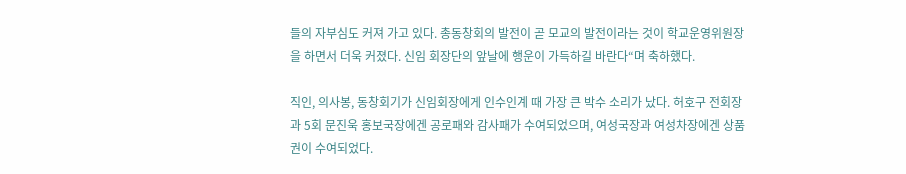들의 자부심도 커져 가고 있다. 총동창회의 발전이 곧 모교의 발전이라는 것이 학교운영위원장을 하면서 더욱 커졌다. 신임 회장단의 앞날에 행운이 가득하길 바란다“며 축하했다.

직인, 의사봉, 동창회기가 신임회장에게 인수인계 때 가장 큰 박수 소리가 났다. 허호구 전회장과 5회 문진욱 홍보국장에겐 공로패와 감사패가 수여되었으며, 여성국장과 여성차장에겐 상품권이 수여되었다.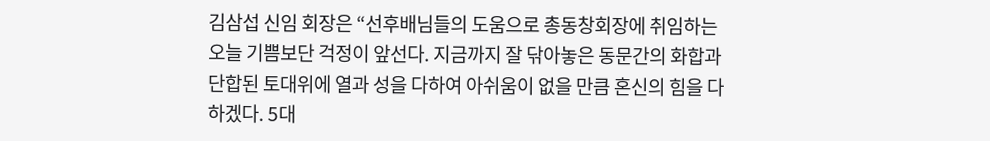김삼섭 신임 회장은 “선후배님들의 도움으로 총동창회장에 취임하는 오늘 기쁨보단 걱정이 앞선다. 지금까지 잘 닦아놓은 동문간의 화합과 단합된 토대위에 열과 성을 다하여 아쉬움이 없을 만큼 혼신의 힘을 다 하겠다. 5대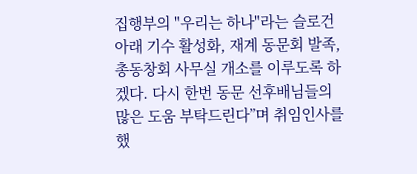집행부의 "우리는 하나"라는 슬로건 아래 기수 활성화, 재계 동문회 발족, 총동창회 사무실 개소를 이루도록 하겠다. 다시 한번 동문 선후배님들의 많은 도움 부탁드린다”며 취임인사를 했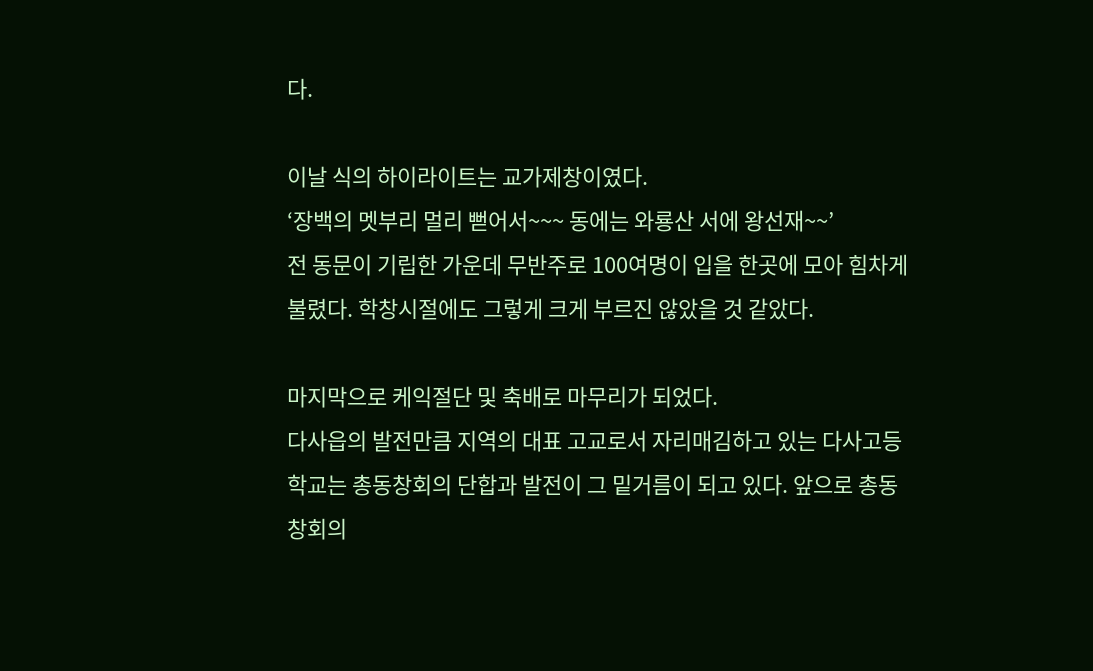다.

이날 식의 하이라이트는 교가제창이였다.
‘장백의 멧부리 멀리 뻗어서~~~ 동에는 와룡산 서에 왕선재~~’
전 동문이 기립한 가운데 무반주로 100여명이 입을 한곳에 모아 힘차게 불렸다. 학창시절에도 그렇게 크게 부르진 않았을 것 같았다.

마지막으로 케익절단 및 축배로 마무리가 되었다.
다사읍의 발전만큼 지역의 대표 고교로서 자리매김하고 있는 다사고등학교는 총동창회의 단합과 발전이 그 밑거름이 되고 있다. 앞으로 총동창회의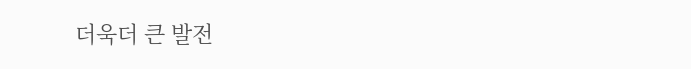더욱더 큰 발전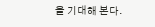을 기대해 본다.